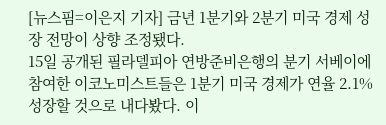[뉴스핌=이은지 기자] 금년 1분기와 2분기 미국 경제 성장 전망이 상향 조정됐다.
15일 공개된 필라델피아 연방준비은행의 분기 서베이에 참여한 이코노미스트들은 1분기 미국 경제가 연율 2.1% 성장할 것으로 내다봤다. 이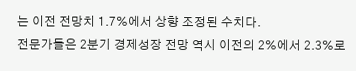는 이전 전망치 1.7%에서 상향 조정된 수치다.
전문가들은 2분기 경제성장 전망 역시 이전의 2%에서 2.3%로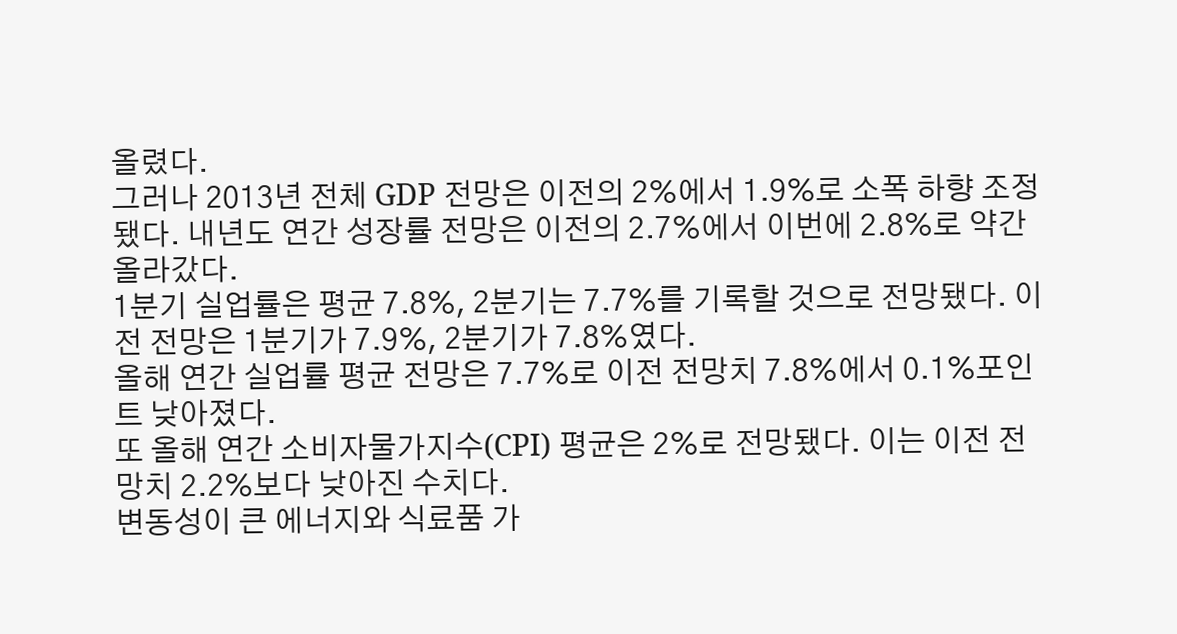올렸다.
그러나 2013년 전체 GDP 전망은 이전의 2%에서 1.9%로 소폭 하향 조정됐다. 내년도 연간 성장률 전망은 이전의 2.7%에서 이번에 2.8%로 약간 올라갔다.
1분기 실업률은 평균 7.8%, 2분기는 7.7%를 기록할 것으로 전망됐다. 이전 전망은 1분기가 7.9%, 2분기가 7.8%였다.
올해 연간 실업률 평균 전망은 7.7%로 이전 전망치 7.8%에서 0.1%포인트 낮아졌다.
또 올해 연간 소비자물가지수(CPI) 평균은 2%로 전망됐다. 이는 이전 전망치 2.2%보다 낮아진 수치다.
변동성이 큰 에너지와 식료품 가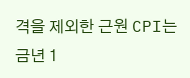격을 제외한 근원 CPI는 금년 1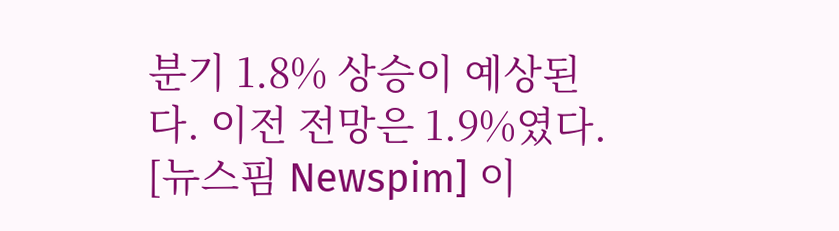분기 1.8% 상승이 예상된다. 이전 전망은 1.9%였다.
[뉴스핌 Newspim] 이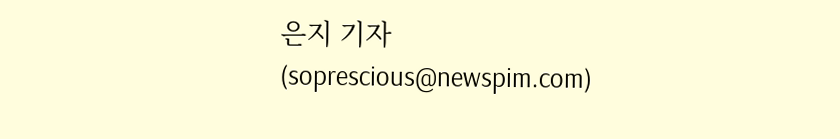은지 기자 (soprescious@newspim.com)